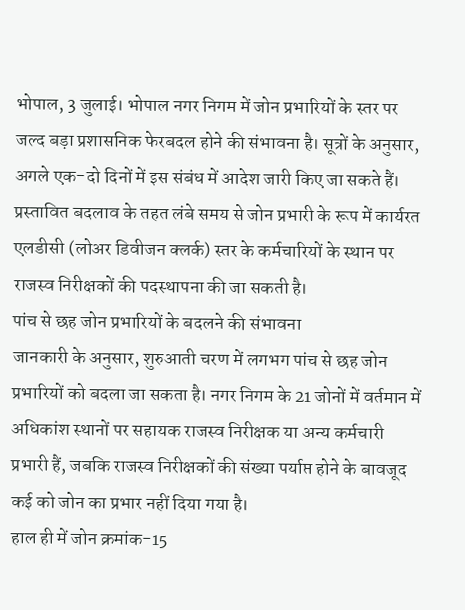भोपाल, 3 जुलाई। भोपाल नगर निगम में जोन प्रभारियों के स्तर पर जल्द बड़ा प्रशासनिक फेरबदल होने की संभावना है। सूत्रों के अनुसार, अगले एक-दो दिनों में इस संबंध में आदेश जारी किए जा सकते हैं। प्रस्तावित बदलाव के तहत लंबे समय से जोन प्रभारी के रूप में कार्यरत एलडीसी (लोअर डिवीजन क्लर्क) स्तर के कर्मचारियों के स्थान पर राजस्व निरीक्षकों की पदस्थापना की जा सकती है।
पांच से छह जोन प्रभारियों के बदलने की संभावना
जानकारी के अनुसार, शुरुआती चरण में लगभग पांच से छह जोन प्रभारियों को बदला जा सकता है। नगर निगम के 21 जोनों में वर्तमान में अधिकांश स्थानों पर सहायक राजस्व निरीक्षक या अन्य कर्मचारी प्रभारी हैं, जबकि राजस्व निरीक्षकों की संख्या पर्याप्त होने के बावजूद कई को जोन का प्रभार नहीं दिया गया है।
हाल ही में जोन क्रमांक-15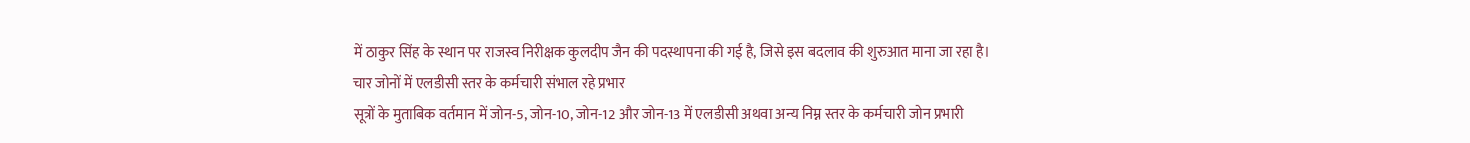में ठाकुर सिंह के स्थान पर राजस्व निरीक्षक कुलदीप जैन की पदस्थापना की गई है, जिसे इस बदलाव की शुरुआत माना जा रहा है।
चार जोनों में एलडीसी स्तर के कर्मचारी संभाल रहे प्रभार
सूत्रों के मुताबिक वर्तमान में जोन-5, जोन-10, जोन-12 और जोन-13 में एलडीसी अथवा अन्य निम्न स्तर के कर्मचारी जोन प्रभारी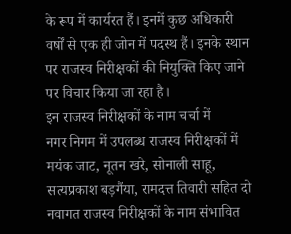के रूप में कार्यरत हैं। इनमें कुछ अधिकारी वर्षों से एक ही जोन में पदस्थ हैं। इनके स्थान पर राजस्व निरीक्षकों की नियुक्ति किए जाने पर विचार किया जा रहा है।
इन राजस्व निरीक्षकों के नाम चर्चा में
नगर निगम में उपलब्ध राजस्व निरीक्षकों में मयंक जाट, नूतन खरे, सोनाली साहू, सत्यप्रकाश बड़गैंया, रामदत्त तिवारी सहित दो नवागत राजस्व निरीक्षकों के नाम संभावित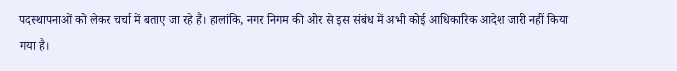पदस्थापनाओं को लेकर चर्चा में बताए जा रहे हैं। हालांकि, नगर निगम की ओर से इस संबंध में अभी कोई आधिकारिक आदेश जारी नहीं किया गया है।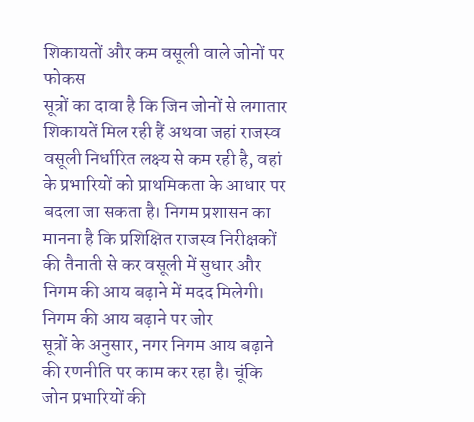शिकायतों और कम वसूली वाले जोनों पर फोकस
सूत्रों का दावा है कि जिन जोनों से लगातार शिकायतें मिल रही हैं अथवा जहां राजस्व वसूली निर्धारित लक्ष्य से कम रही है, वहां के प्रभारियों को प्राथमिकता के आधार पर बदला जा सकता है। निगम प्रशासन का मानना है कि प्रशिक्षित राजस्व निरीक्षकों की तैनाती से कर वसूली में सुधार और निगम की आय बढ़ाने में मदद मिलेगी।
निगम की आय बढ़ाने पर जोर
सूत्रों के अनुसार, नगर निगम आय बढ़ाने की रणनीति पर काम कर रहा है। चूंकि जोन प्रभारियों की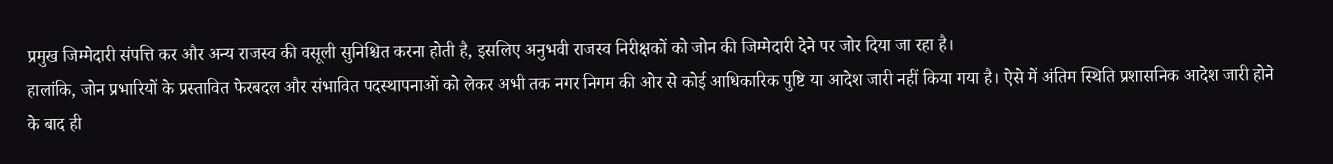प्रमुख जिम्मेदारी संपत्ति कर और अन्य राजस्व की वसूली सुनिश्चित करना होती है, इसलिए अनुभवी राजस्व निरीक्षकों को जोन की जिम्मेदारी देने पर जोर दिया जा रहा है।
हालांकि, जोन प्रभारियों के प्रस्तावित फेरबदल और संभावित पदस्थापनाओं को लेकर अभी तक नगर निगम की ओर से कोई आधिकारिक पुष्टि या आदेश जारी नहीं किया गया है। ऐसे में अंतिम स्थिति प्रशासनिक आदेश जारी होने के बाद ही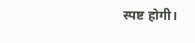स्पष्ट होगी।